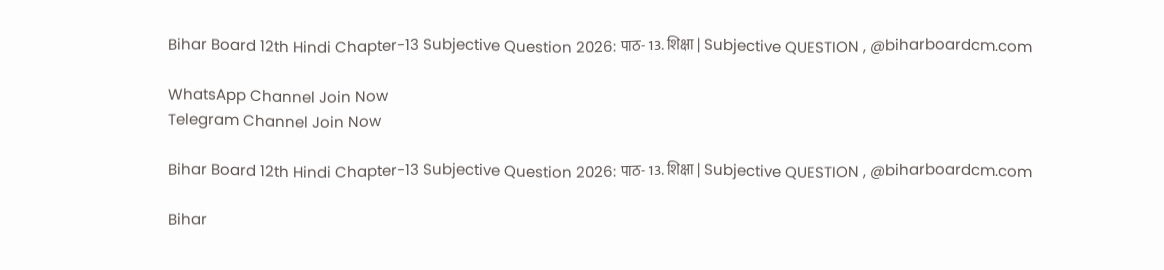Bihar Board 12th Hindi Chapter-13 Subjective Question 2026: पाठ- 13. शिक्षा | Subjective QUESTION , @biharboardcm.com

WhatsApp Channel Join Now
Telegram Channel Join Now

Bihar Board 12th Hindi Chapter-13 Subjective Question 2026: पाठ- 13. शिक्षा | Subjective QUESTION , @biharboardcm.com

Bihar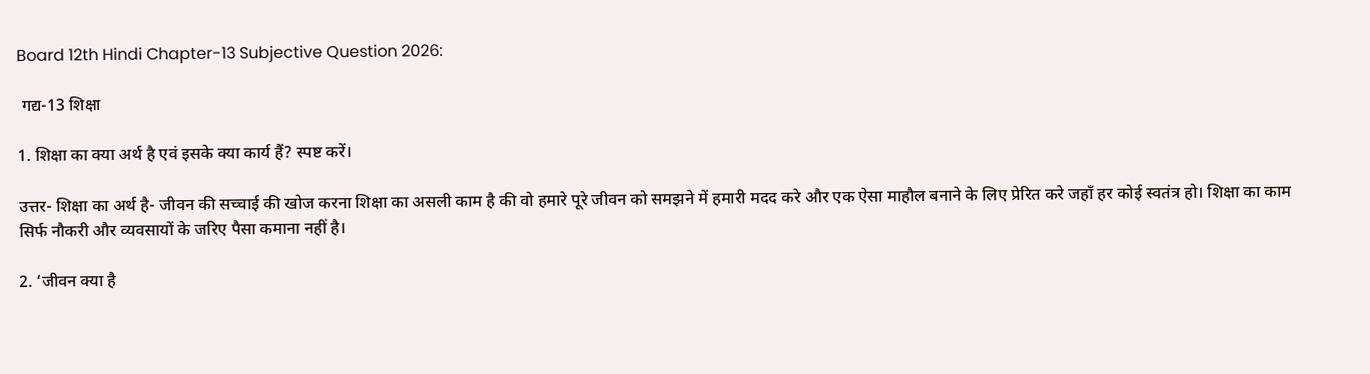Board 12th Hindi Chapter-13 Subjective Question 2026:

 गद्य-13 शिक्षा

1. शिक्षा का क्या अर्थ है एवं इसके क्या कार्य हैं? स्पष्ट करें।

उत्तर- शिक्षा का अर्थ है- जीवन की सच्चाई की खोज करना शिक्षा का असली काम है की वो हमारे पूरे जीवन को समझने में हमारी मदद करे और एक ऐसा माहौल बनाने के लिए प्रेरित करे जहाँ हर कोई स्वतंत्र हो। शिक्षा का काम सिर्फ नौकरी और व्यवसायों के जरिए पैसा कमाना नहीं है।

2. ‘जीवन क्या है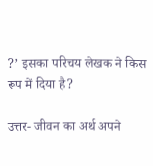?’ इसका परिचय लेखक ने किस रूप में दिया है?

उत्तर- जीवन का अर्थ अपने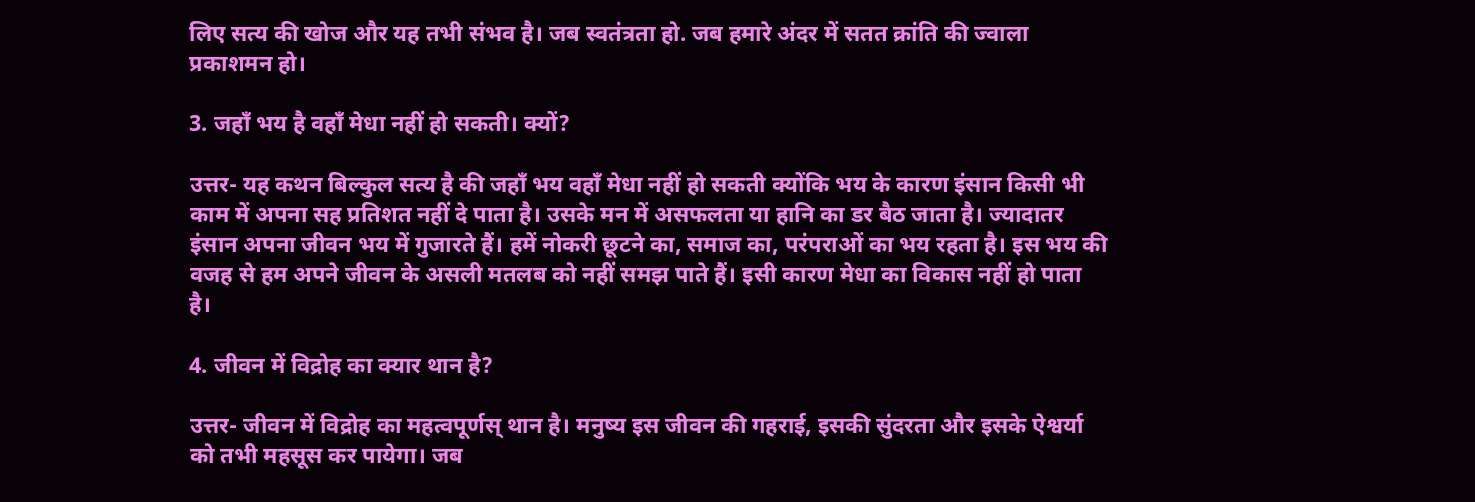लिए सत्य की खोज और यह तभी संभव है। जब स्वतंत्रता हो. जब हमारे अंदर में सतत क्रांति की ज्वाला प्रकाशमन हो।

3. जहाँ भय है वहाँ मेधा नहीं हो सकती। क्यों?

उत्तर- यह कथन बिल्कुल सत्य है की जहाँ भय वहाँ मेधा नहीं हो सकती क्योंकि भय के कारण इंसान किसी भी काम में अपना सह प्रतिशत नहीं दे पाता है। उसके मन में असफलता या हानि का डर बैठ जाता है। ज्यादातर इंसान अपना जीवन भय में गुजारते हैं। हमें नोकरी छूटने का, समाज का, परंपराओं का भय रहता है। इस भय की वजह से हम अपने जीवन के असली मतलब को नहीं समझ पाते हैं। इसी कारण मेधा का विकास नहीं हो पाता है।

4. जीवन में विद्रोह का क्यार थान है?

उत्तर- जीवन में विद्रोह का महत्वपूर्णस् थान है। मनुष्य इस जीवन की गहराई, इसकी सुंदरता और इसके ऐश्वर्या को तभी महसूस कर पायेगा। जब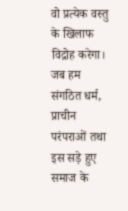वो प्रत्येक वस्तु के खिलाफ विद्रोह करेगा। जब हम संगठित धर्म, प्राचीन परंपराओं तथा इस सड़े हुए समाज के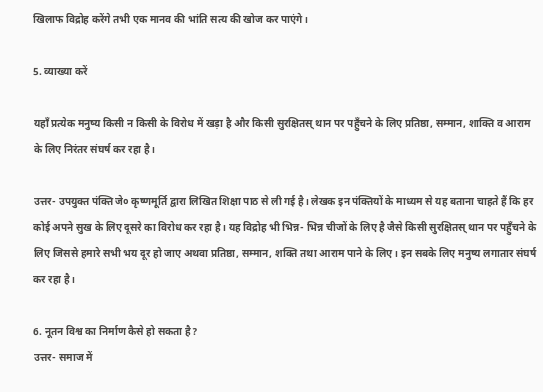खिलाफ विद्रोह करेंगे तभी एक मानव की भांति सत्य की खोज कर पाएंगे।

5. व्याख्या करें

यहाँ प्रत्येक मनुष्य किसी न किसी के विरोध में खड़ा है और किसी सुरक्षितस् थान पर पहुँचने के लिए प्रतिष्ठा, सम्मान, शाक्ति व आराम के लिए निरंतर संघर्ष कर रहा है।

उत्तर- उपयुक्त पंक्ति जे० कृष्णमूर्ति द्वारा लिखित शिक्षा पाठ से ली गई है। लेखक इन पंक्तियों के माध्यम से यह बताना चाहते हैं कि हर कोई अपने सुख के लिए दूसरे का विरोध कर रहा है। यह विद्रोह भी भिन्न- भिन्न चीजों के लिए है जैसे किसी सुरक्षितस् थान पर पहुँचने के लिए जिससे हमारे सभी भय दूर हो जाए अथवा प्रतिष्ठा, सम्मान, शक्ति तथा आराम पाने के लिए। इन सबके लिए मनुष्य लगातार संघर्ष कर रहा है।

6. नूतन विश्व का निर्माण कैसे हो सकता है?
उत्तर- समाज में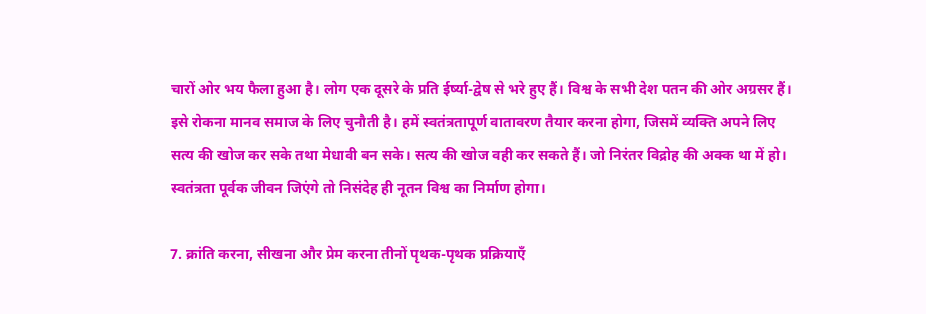चारों ओर भय फैला हुआ है। लोग एक दूसरे के प्रति ईर्ष्या-द्वेष से भरे हुए हैं। विश्व के सभी देश पतन की ओर अग्रसर हैं। इसे रोकना मानव समाज के लिए चुनौती है। हमें स्वतंत्रतापूर्ण वातावरण तैयार करना होगा, जिसमें व्यक्ति अपने लिए सत्य की खोज कर सके तथा मेधावी बन सके। सत्य की खोज वही कर सकते हैं। जो निरंतर विद्रोह की अक्क था में हो। स्वतंत्रता पूर्वक जीवन जिएंगे तो निसंदेह ही नूतन विश्व का निर्माण होगा।

7. क्रांति करना, सीखना और प्रेम करना तीनों पृथक-पृथक प्रक्रियाएँ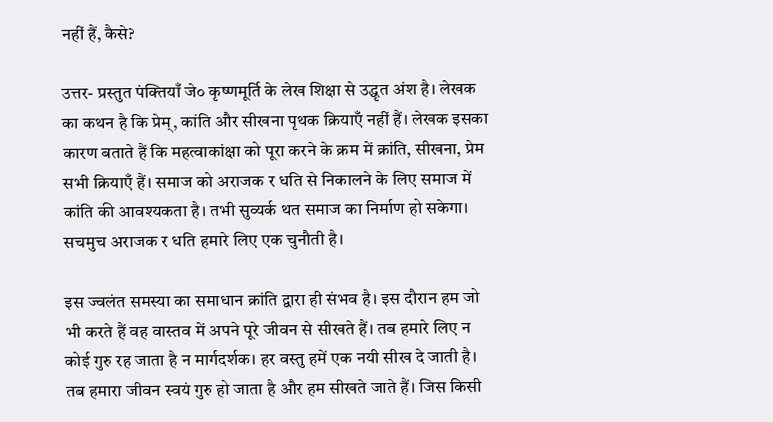नहीं हैं, कैसे?

उत्तर- प्रस्तुत पंक्तियाँ जे० कृष्णमूर्ति के लेख शिक्षा से उद्धृत अंश है। लेखक का कथन है कि प्रेम्, कांति और सीखना पृथक क्रियाएँ नहीं हैं। लेखक इसका कारण बताते हैं कि महत्वाकांक्षा को पूरा करने के क्रम में क्रांति, सीखना, प्रेम सभी क्रियाएँ हैं। समाज को अराजक र धति से निकालने के लिए समाज में कांति की आवश्यकता है। तभी सुव्यर्क थत समाज का निर्माण हो सकेगा। सचमुच अराजक र धति हमारे लिए एक चुनौती है।

इस ज्वलंत समस्या का समाधान क्रांति द्वारा ही संभव है। इस दौरान हम जो भी करते हैं वह वास्तव में अपने पूरे जीवन से सीखते हैं। तब हमारे लिए न कोई गुरु रह जाता है न मार्गदर्शक। हर वस्तु हमें एक नयी सीख दे जाती है। तब हमारा जीवन स्वयं गुरु हो जाता है और हम सीखते जाते हैं। जिस किसी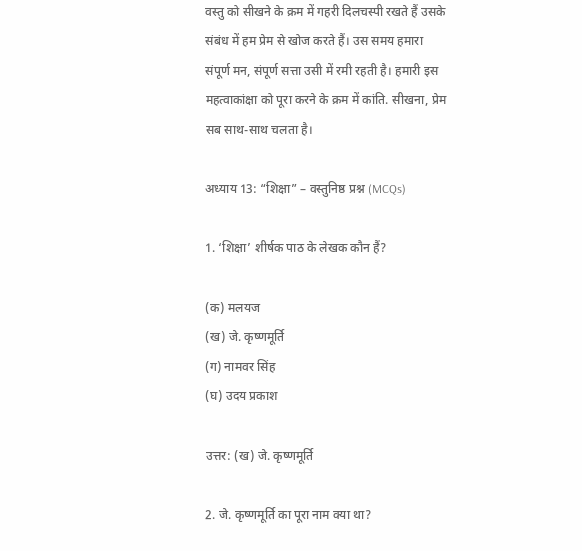वस्तु को सीखने के क्रम में गहरी दिलचस्पी रखते हैं उसके संबंध में हम प्रेम से खोज करते हैं। उस समय हमारा संपूर्ण मन, संपूर्ण सत्ता उसी में रमी रहती है। हमारी इस महत्वाकांक्षा को पूरा करने के क्रम में कांति. सीखना, प्रेम सब साथ-साथ चलता है।

अध्याय 13: “शिक्षा” – वस्तुनिष्ठ प्रश्न (MCQs)

1. ‘शिक्षा’ शीर्षक पाठ के लेखक कौन हैं?

(क) मलयज
(ख) जे. कृष्णमूर्ति
(ग) नामवर सिंह
(घ) उदय प्रकाश

उत्तर: (ख) जे. कृष्णमूर्ति

2. जे. कृष्णमूर्ति का पूरा नाम क्या था?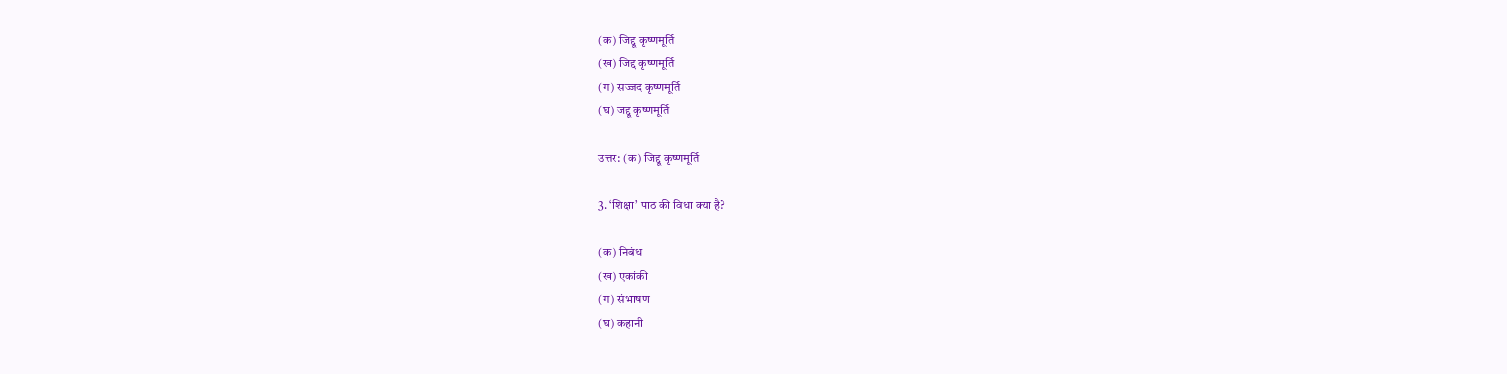(क) जिद्दू कृष्णमूर्ति
(ख) जिद्द कृष्णमूर्ति
(ग) सज्जद कृष्णमूर्ति
(घ) जद्दू कृष्णमूर्ति

उत्तर: (क) जिद्दू कृष्णमूर्ति

3. ‘शिक्षा’ पाठ की विधा क्या है?

(क) निबंध
(ख) एकांकी
(ग) संभाषण
(घ) कहानी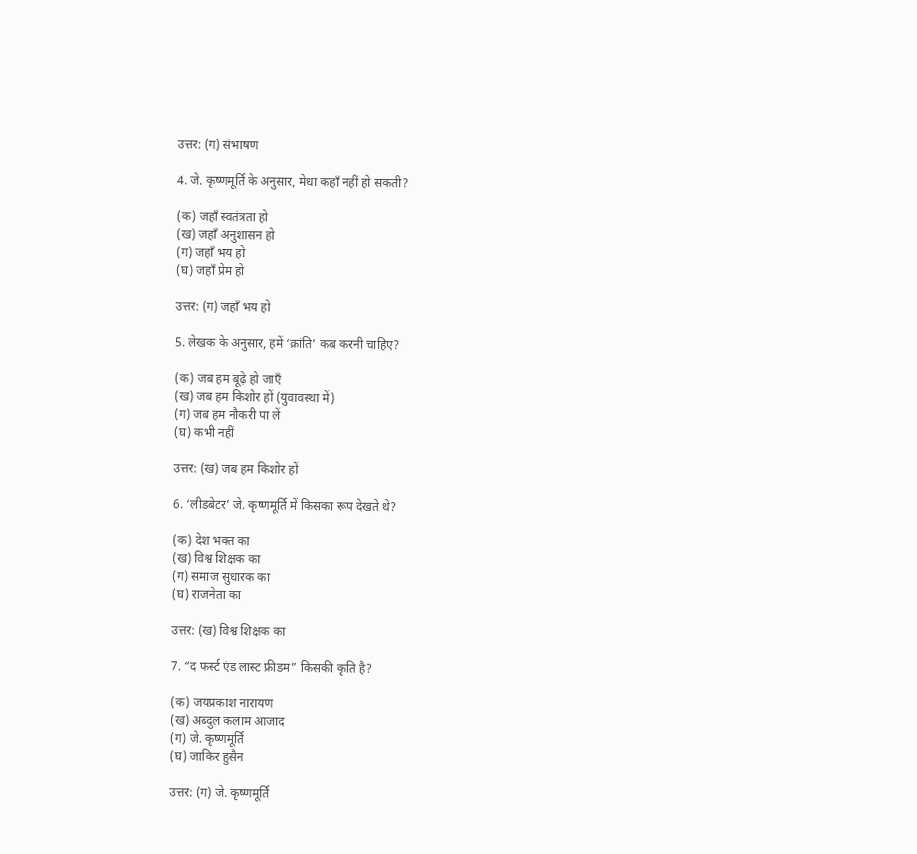उत्तर: (ग) संभाषण

4. जे. कृष्णमूर्ति के अनुसार, मेधा कहाँ नहीं हो सकती?

(क) जहाँ स्वतंत्रता हो
(ख) जहाँ अनुशासन हो
(ग) जहाँ भय हो
(घ) जहाँ प्रेम हो

उत्तर: (ग) जहाँ भय हो

5. लेखक के अनुसार, हमें ‘क्रांति’ कब करनी चाहिए?

(क) जब हम बूढ़े हो जाएँ
(ख) जब हम किशोर हों (युवावस्था में)
(ग) जब हम नौकरी पा लें
(घ) कभी नहीं

उत्तर: (ख) जब हम किशोर हों

6. ‘लीडबेटर’ जे. कृष्णमूर्ति में किसका रूप देखते थे?

(क) देश भक्त का
(ख) विश्व शिक्षक का
(ग) समाज सुधारक का
(घ) राजनेता का

उत्तर: (ख) विश्व शिक्षक का

7. “द फर्स्ट एंड लास्ट फ्रीडम” किसकी कृति है?

(क) जयप्रकाश नारायण
(ख) अब्दुल कलाम आजाद
(ग) जे. कृष्णमूर्ति
(घ) जाकिर हुसैन

उत्तर: (ग) जे. कृष्णमूर्ति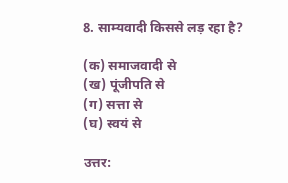8. साम्यवादी किससे लड़ रहा है?

(क) समाजवादी से
(ख) पूंजीपति से
(ग) सत्ता से
(घ) स्वयं से

उत्तर: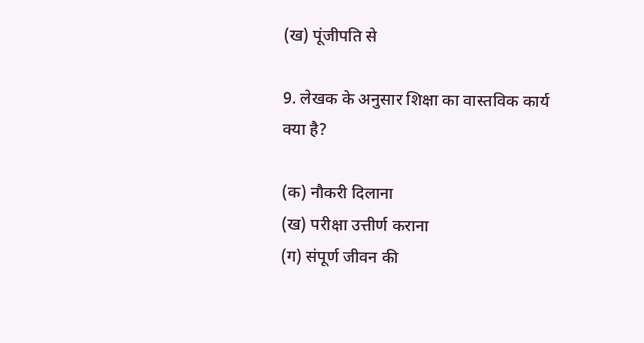(ख) पूंजीपति से

9. लेखक के अनुसार शिक्षा का वास्तविक कार्य क्या है?

(क) नौकरी दिलाना
(ख) परीक्षा उत्तीर्ण कराना
(ग) संपूर्ण जीवन की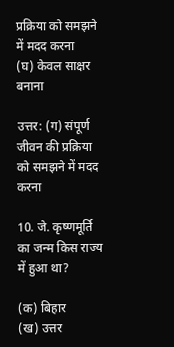प्रक्रिया को समझने में मदद करना
(घ) केवल साक्षर बनाना

उत्तर: (ग) संपूर्ण जीवन की प्रक्रिया को समझने में मदद करना

10. जे. कृष्णमूर्ति का जन्म किस राज्य में हुआ था?

(क) बिहार
(ख) उत्तर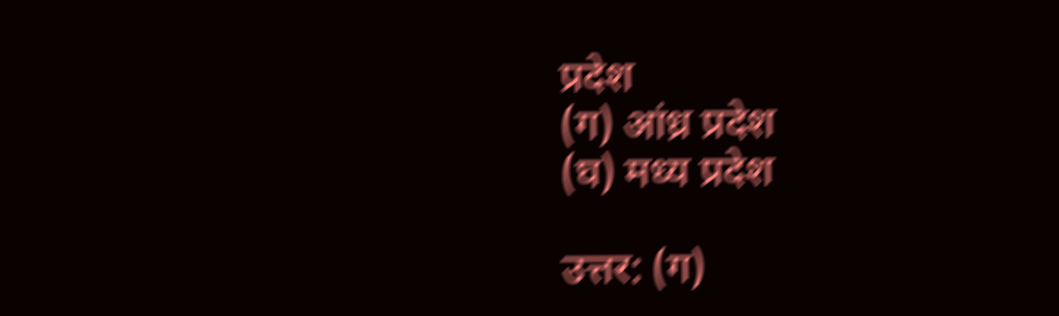प्रदेश
(ग) आंध्र प्रदेश
(घ) मध्य प्रदेश

उत्तर: (ग)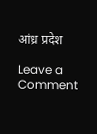आंध्र प्रदेश

Leave a Comment